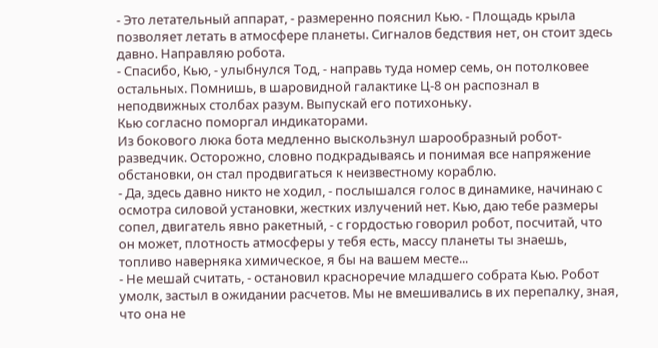- Это летательный аппарат, - размеренно пояснил Кью. - Площадь крыла позволяет летать в атмосфере планеты. Сигналов бедствия нет, он стоит здесь давно. Направляю робота.
- Спасибо, Кью, - улыбнулся Тод, - направь туда номер семь, он потолковее остальных. Помнишь, в шаровидной галактике Ц-8 он распознал в неподвижных столбах разум. Выпускай его потихоньку.
Кью согласно поморгал индикаторами.
Из бокового люка бота медленно выскользнул шарообразный робот-разведчик. Осторожно, словно подкрадываясь и понимая все напряжение обстановки, он стал продвигаться к неизвестному кораблю.
- Да, здесь давно никто не ходил, - послышался голос в динамике, начинаю с осмотра силовой установки, жестких излучений нет. Кью, даю тебе размеры сопел, двигатель явно ракетный, - с гордостью говорил робот, посчитай, что он может, плотность атмосферы у тебя есть, массу планеты ты знаешь, топливо наверняка химическое, я бы на вашем месте...
- Не мешай считать, - остановил красноречие младшего собрата Кью. Робот умолк, застыл в ожидании расчетов. Мы не вмешивались в их перепалку, зная, что она не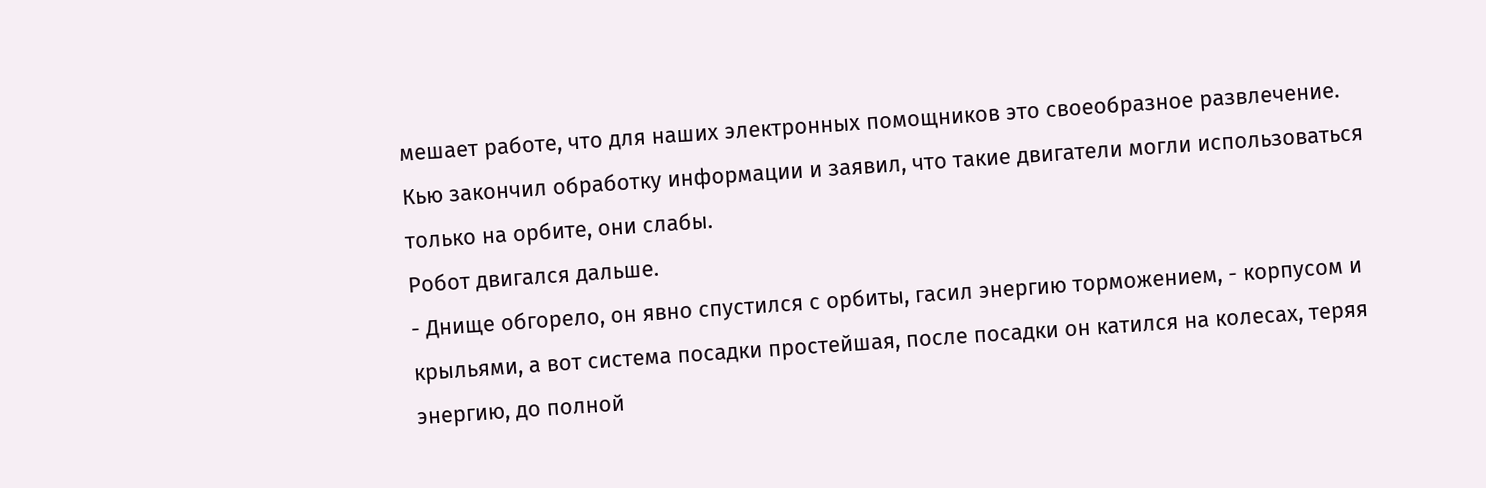мешает работе, что для наших электронных помощников это своеобразное развлечение.
Кью закончил обработку информации и заявил, что такие двигатели могли использоваться только на орбите, они слабы.
Робот двигался дальше.
- Днище обгорело, он явно спустился с орбиты, гасил энергию торможением, - корпусом и крыльями, а вот система посадки простейшая, после посадки он катился на колесах, теряя энергию, до полной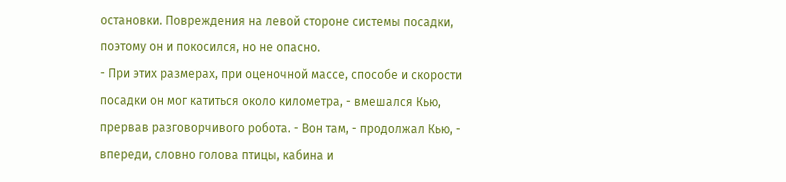остановки. Повреждения на левой стороне системы посадки, поэтому он и покосился, но не опасно.
- При этих размерах, при оценочной массе, способе и скорости посадки он мог катиться около километра, - вмешался Кью, прервав разговорчивого робота. - Вон там, - продолжал Кью, - впереди, словно голова птицы, кабина и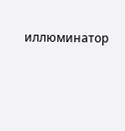иллюминатор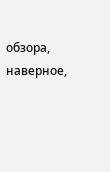обзора, наверное,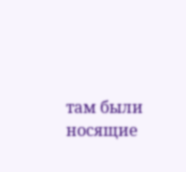там были носящие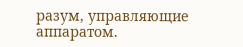разум, управляющие аппаратом.